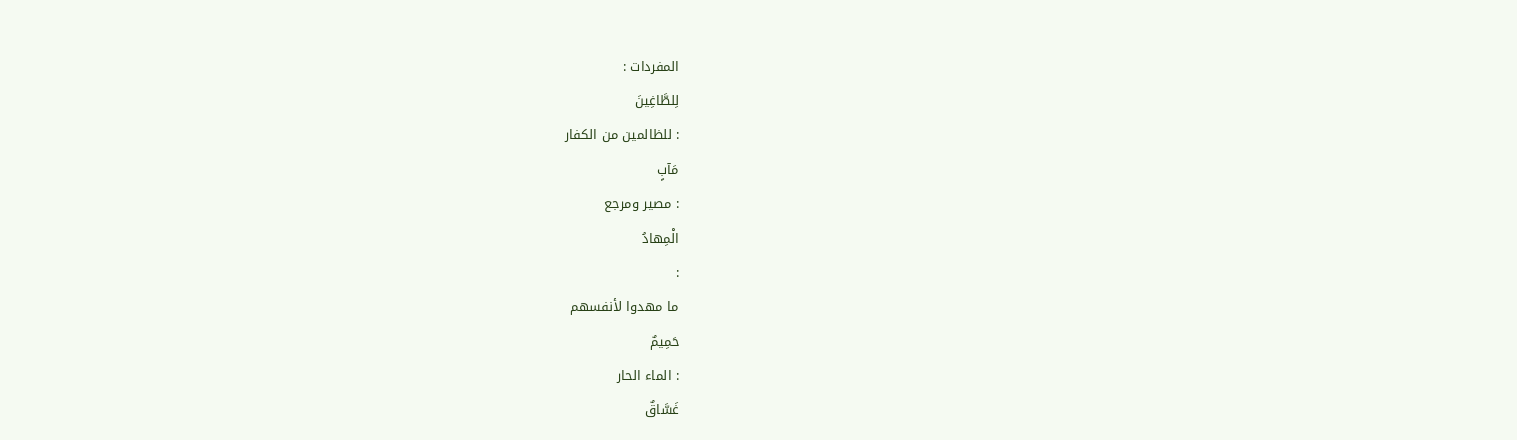المفردات :
لِلطَّاغِينَ
: للظالمين من الكفار
مَآبٍ
: مصير ومرجع
الْمِهادُ
:
ما مهدوا لأنفسهم
حَمِيمٌ
: الماء الحار
غَسَّاقٌ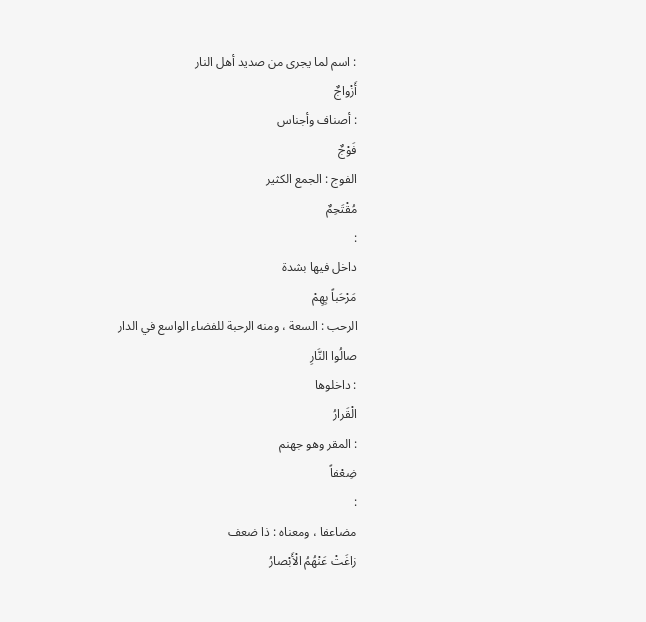: اسم لما يجرى من صديد أهل النار
أَزْواجٌ
: أصناف وأجناس
فَوْجٌ
الفوج : الجمع الكثير
مُقْتَحِمٌ
:
داخل فيها بشدة
مَرْحَباً بِهِمْ
الرحب : السعة ، ومنه الرحبة للفضاء الواسع في الدار
صالُوا النَّارِ
: داخلوها
الْقَرارُ
: المقر وهو جهنم
ضِعْفاً
:
مضاعفا ، ومعناه : ذا ضعف
زاغَتْ عَنْهُمُ الْأَبْصارُ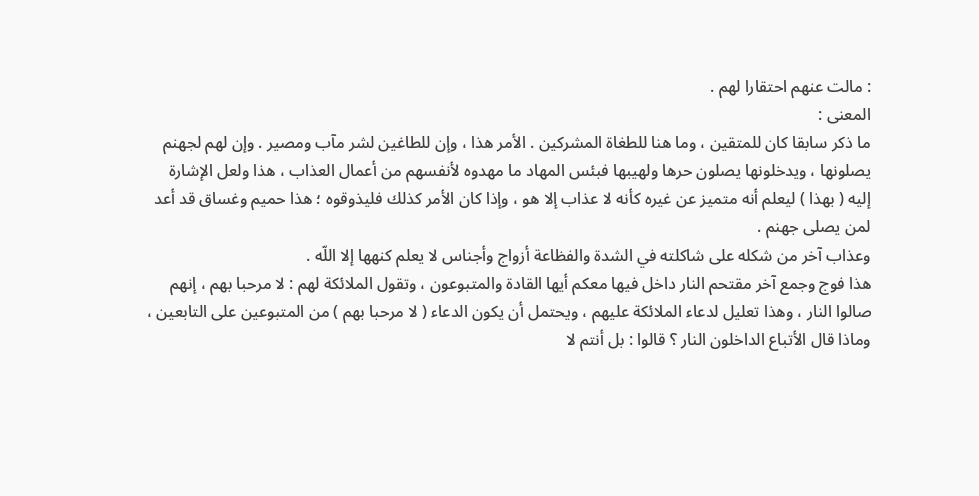: مالت عنهم احتقارا لهم .
المعنى :
ما ذكر سابقا كان للمتقين ، وما هنا للطغاة المشركين . الأمر هذا ، وإن للطاغين لشر مآب ومصير . وإن لهم لجهنم يصلونها ، ويدخلونها يصلون حرها ولهيبها فبئس المهاد ما مهدوه لأنفسهم من أعمال العذاب ، هذا ولعل الإشارة إليه ( بهذا ) ليعلم أنه متميز عن غيره كأنه لا عذاب إلا هو ، وإذا كان الأمر كذلك فليذوقوه ؛ هذا حميم وغساق قد أعد لمن يصلى جهنم .
وعذاب آخر من شكله على شاكلته في الشدة والفظاعة أزواج وأجناس لا يعلم كنهها إلا اللّه .
هذا فوج وجمع آخر مقتحم النار داخل فيها معكم أيها القادة والمتبوعون ، وتقول الملائكة لهم : لا مرحبا بهم ، إنهم صالوا النار ، وهذا تعليل لدعاء الملائكة عليهم ، ويحتمل أن يكون الدعاء ( لا مرحبا بهم ) من المتبوعين على التابعين ، وماذا قال الأتباع الداخلون النار ؟ قالوا : بل أنتم لا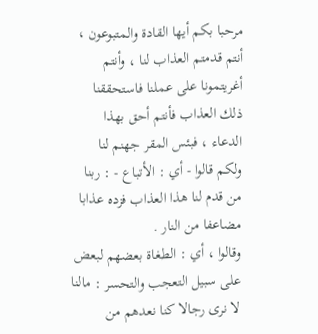مرحبا بكم أيها القادة والمتبوعون ، أنتم قدمتم العذاب لنا ، وأنتم أغريتمونا على عملنا فاستحققنا ذلك العذاب فأنتم أحق بهذا الدعاء ، فبئس المقر جهنم لنا ولكم قالوا - أي : الأتباع - : ربنا من قدم لنا هذا العذاب فزده عذابا مضاعفا من النار .
وقالوا ، أي : الطغاة بعضهم لبعض على سبيل التعجب والتحسر : مالنا لا نرى رجالا كنا نعدهم من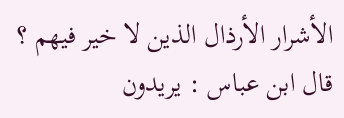الأشرار الأرذال الذين لا خير فيهم ؟ قال ابن عباس : يريدون